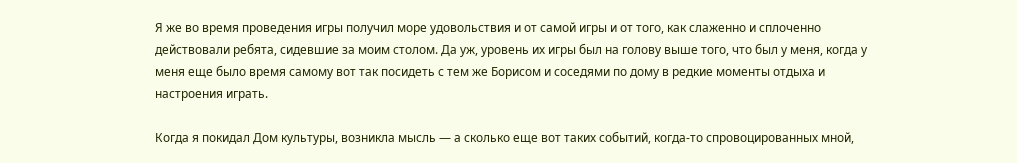Я же во время проведения игры получил море удовольствия и от самой игры и от того, как слаженно и сплоченно действовали ребята, сидевшие за моим столом. Да уж, уровень их игры был на голову выше того, что был у меня, когда у меня еще было время самому вот так посидеть с тем же Борисом и соседями по дому в редкие моменты отдыха и настроения играть.

Когда я покидал Дом культуры, возникла мысль — а сколько еще вот таких событий, когда-то спровоцированных мной,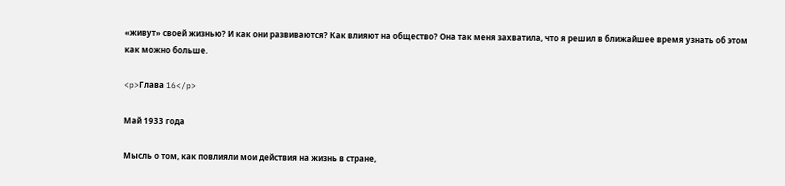«живут» своей жизнью? И как они развиваются? Как влияют на общество? Она так меня захватила, что я решил в ближайшее время узнать об этом как можно больше.

<p>Глава 16</p>

Май 1933 года

Мысль о том, как повлияли мои действия на жизнь в стране,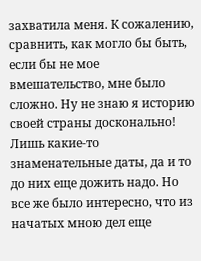захватила меня. К сожалению, сравнить, как могло бы быть, если бы не мое вмешательство, мне было сложно. Ну не знаю я историю своей страны досконально! Лишь какие-то знаменательные даты, да и то до них еще дожить надо. Но все же было интересно, что из начатых мною дел еще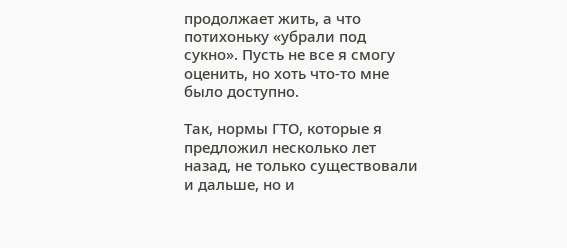продолжает жить, а что потихоньку «убрали под сукно». Пусть не все я смогу оценить, но хоть что-то мне было доступно.

Так, нормы ГТО, которые я предложил несколько лет назад, не только существовали и дальше, но и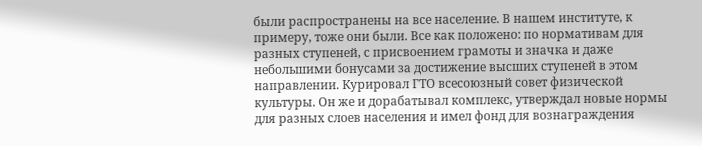были распространены на все население. В нашем институте, к примеру, тоже они были. Все как положено: по нормативам для разных ступеней, с присвоением грамоты и значка и даже небольшими бонусами за достижение высших ступеней в этом направлении. Курировал ГТО всесоюзный совет физической культуры. Он же и дорабатывал комплекс, утверждал новые нормы для разных слоев населения и имел фонд для вознаграждения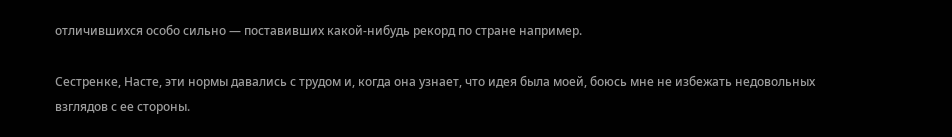отличившихся особо сильно — поставивших какой-нибудь рекорд по стране например.

Сестренке, Насте, эти нормы давались с трудом и, когда она узнает, что идея была моей, боюсь мне не избежать недовольных взглядов с ее стороны.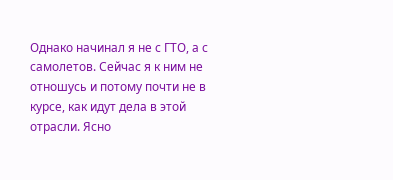Однако начинал я не с ГТО, а с самолетов. Сейчас я к ним не отношусь и потому почти не в курсе, как идут дела в этой отрасли. Ясно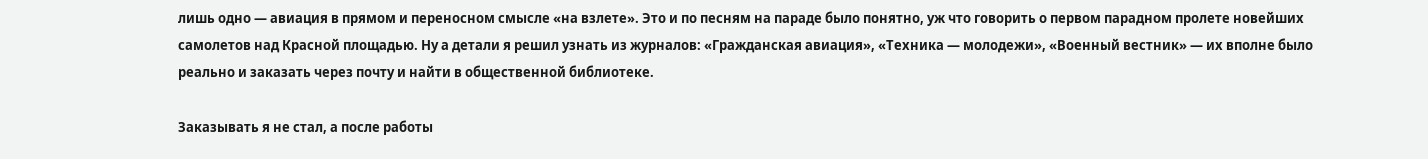лишь одно — авиация в прямом и переносном смысле «на взлете». Это и по песням на параде было понятно, уж что говорить о первом парадном пролете новейших самолетов над Красной площадью. Ну а детали я решил узнать из журналов: «Гражданская авиация», «Техника — молодежи», «Военный вестник» — их вполне было реально и заказать через почту и найти в общественной библиотеке.

Заказывать я не стал, а после работы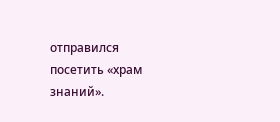отправился посетить «храм знаний».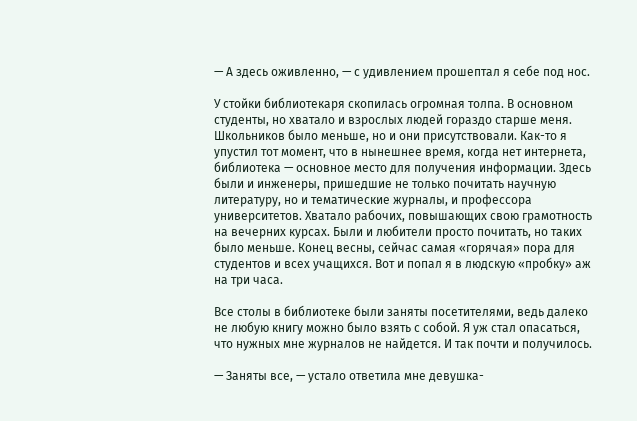— А здесь оживленно, — с удивлением прошептал я себе под нос.

У стойки библиотекаря скопилась огромная толпа. В основном студенты, но хватало и взрослых людей гораздо старше меня. Школьников было меньше, но и они присутствовали. Как-то я упустил тот момент, что в нынешнее время, когда нет интернета, библиотека — основное место для получения информации. Здесь были и инженеры, пришедшие не только почитать научную литературу, но и тематические журналы, и профессора университетов. Хватало рабочих, повышающих свою грамотность на вечерних курсах. Были и любители просто почитать, но таких было меньше. Конец весны, сейчас самая «горячая» пора для студентов и всех учащихся. Вот и попал я в людскую «пробку» аж на три часа.

Все столы в библиотеке были заняты посетителями, ведь далеко не любую книгу можно было взять с собой. Я уж стал опасаться, что нужных мне журналов не найдется. И так почти и получилось.

— Заняты все, — устало ответила мне девушка-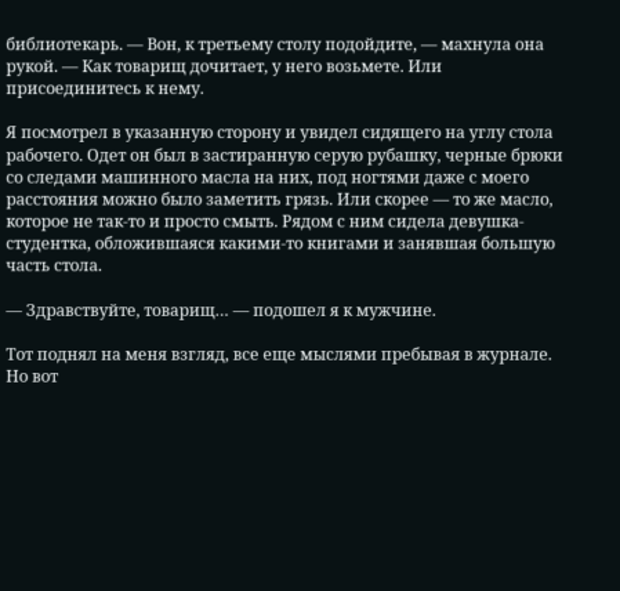библиотекарь. — Вон, к третьему столу подойдите, — махнула она рукой. — Как товарищ дочитает, у него возьмете. Или присоединитесь к нему.

Я посмотрел в указанную сторону и увидел сидящего на углу стола рабочего. Одет он был в застиранную серую рубашку, черные брюки со следами машинного масла на них, под ногтями даже с моего расстояния можно было заметить грязь. Или скорее — то же масло, которое не так-то и просто смыть. Рядом с ним сидела девушка-студентка, обложившаяся какими-то книгами и занявшая большую часть стола.

— Здравствуйте, товарищ… — подошел я к мужчине.

Тот поднял на меня взгляд, все еще мыслями пребывая в журнале. Но вот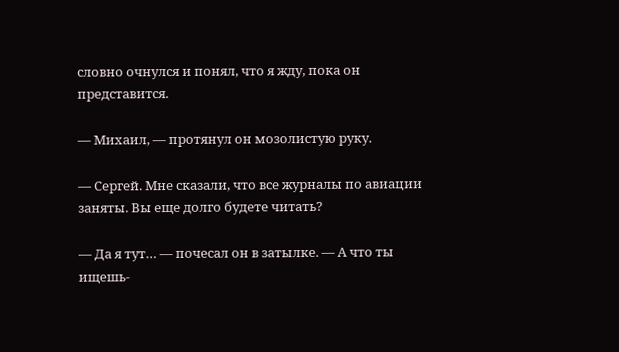словно очнулся и понял, что я жду, пока он представится.

— Михаил, — протянул он мозолистую руку.

— Сергей. Мне сказали, что все журналы по авиации заняты. Вы еще долго будете читать?

— Да я тут… — почесал он в затылке. — А что ты ищешь-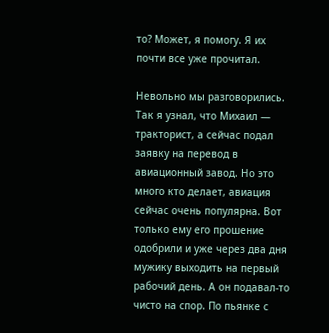то? Может, я помогу. Я их почти все уже прочитал.

Невольно мы разговорились. Так я узнал, что Михаил — тракторист, а сейчас подал заявку на перевод в авиационный завод. Но это много кто делает, авиация сейчас очень популярна. Вот только ему его прошение одобрили и уже через два дня мужику выходить на первый рабочий день. А он подавал-то чисто на спор. По пьянке с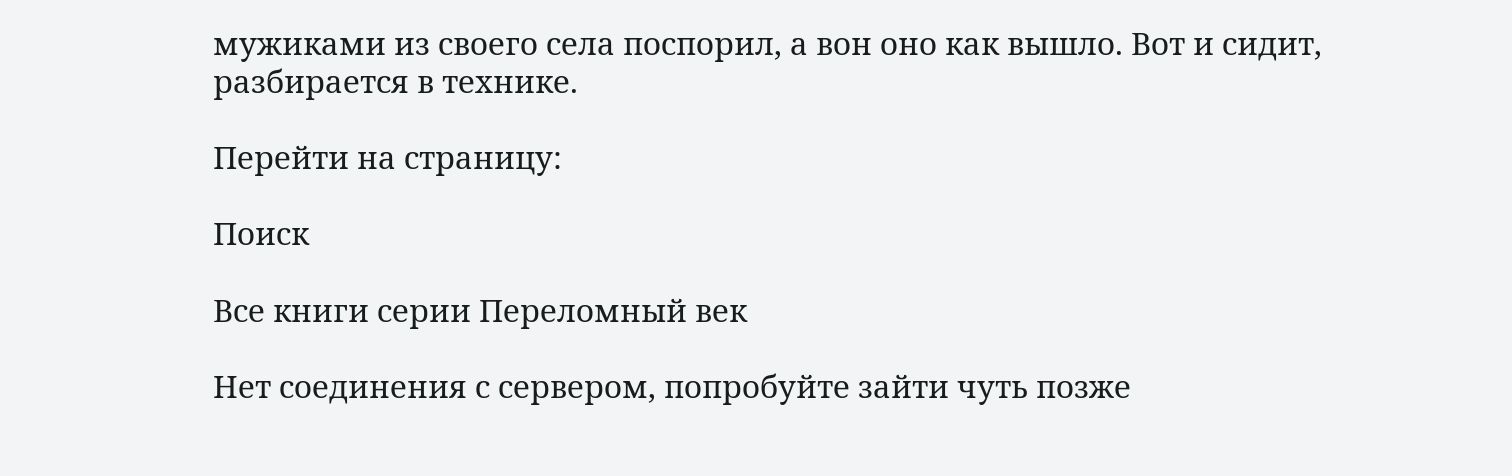мужиками из своего села поспорил, а вон оно как вышло. Вот и сидит, разбирается в технике.

Перейти на страницу:

Поиск

Все книги серии Переломный век

Нет соединения с сервером, попробуйте зайти чуть позже